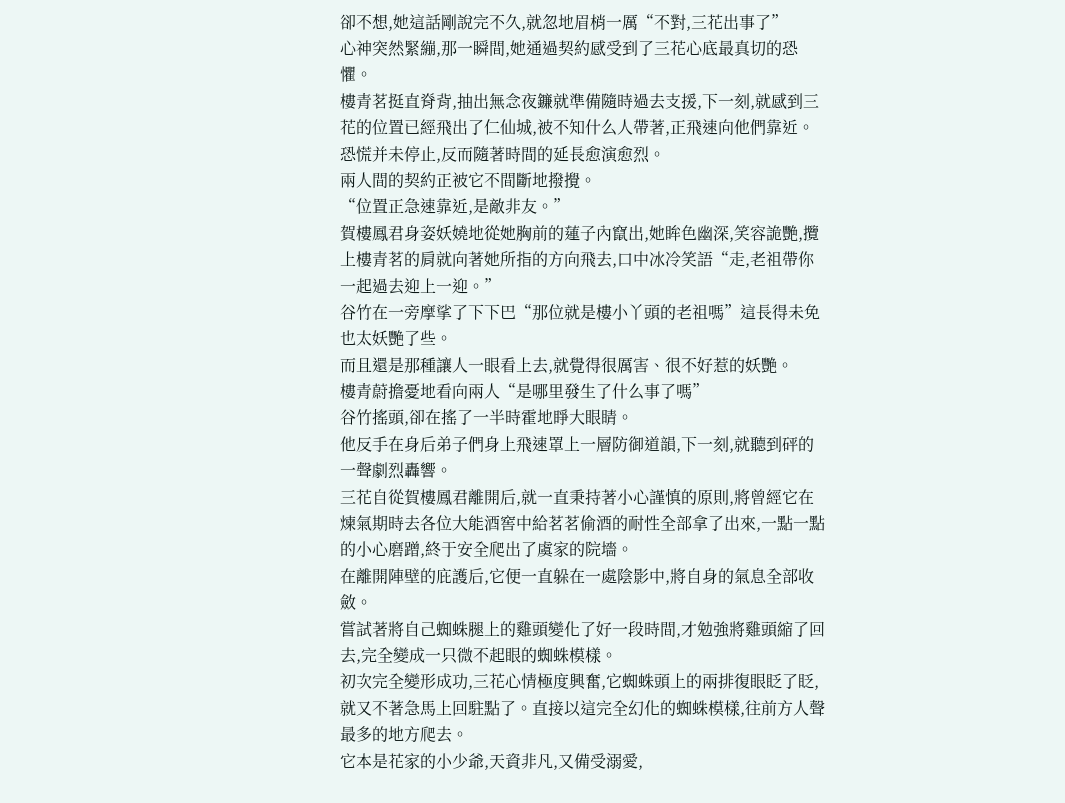卻不想,她這話剛說完不久,就忽地眉梢一厲“不對,三花出事了”
心神突然緊繃,那一瞬間,她通過契約感受到了三花心底最真切的恐懼。
樓青茗挺直脊背,抽出無念夜鐮就準備隨時過去支援,下一刻,就感到三花的位置已經飛出了仁仙城,被不知什么人帶著,正飛速向他們靠近。
恐慌并未停止,反而隨著時間的延長愈演愈烈。
兩人間的契約正被它不間斷地撥攪。
“位置正急速靠近,是敵非友。”
賀樓鳳君身姿妖嬈地從她胸前的蓮子內竄出,她眸色幽深,笑容詭艷,攬上樓青茗的肩就向著她所指的方向飛去,口中冰冷笑語“走,老祖帶你一起過去迎上一迎。”
谷竹在一旁摩挲了下下巴“那位就是樓小丫頭的老祖嗎”這長得未免也太妖艷了些。
而且還是那種讓人一眼看上去,就覺得很厲害、很不好惹的妖艷。
樓青蔚擔憂地看向兩人“是哪里發生了什么事了嗎”
谷竹搖頭,卻在搖了一半時霍地睜大眼睛。
他反手在身后弟子們身上飛速罩上一層防御道韻,下一刻,就聽到砰的一聲劇烈轟響。
三花自從賀樓鳳君離開后,就一直秉持著小心謹慎的原則,將曾經它在煉氣期時去各位大能酒窖中給茗茗偷酒的耐性全部拿了出來,一點一點的小心磨蹭,終于安全爬出了虞家的院墻。
在離開陣壁的庇護后,它便一直躲在一處陰影中,將自身的氣息全部收斂。
嘗試著將自己蜘蛛腿上的雞頭變化了好一段時間,才勉強將雞頭縮了回去,完全變成一只微不起眼的蜘蛛模樣。
初次完全變形成功,三花心情極度興奮,它蜘蛛頭上的兩排復眼眨了眨,就又不著急馬上回駐點了。直接以這完全幻化的蜘蛛模樣,往前方人聲最多的地方爬去。
它本是花家的小少爺,天資非凡,又備受溺愛,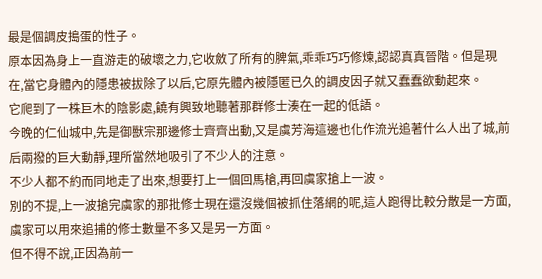最是個調皮搗蛋的性子。
原本因為身上一直游走的破壞之力,它收斂了所有的脾氣,乖乖巧巧修煉,認認真真晉階。但是現在,當它身體內的隱患被拔除了以后,它原先體內被隱匿已久的調皮因子就又蠢蠢欲動起來。
它爬到了一株巨木的陰影處,饒有興致地聽著那群修士湊在一起的低語。
今晚的仁仙城中,先是御獸宗那邊修士齊齊出動,又是虞芳海這邊也化作流光追著什么人出了城,前后兩撥的巨大動靜,理所當然地吸引了不少人的注意。
不少人都不約而同地走了出來,想要打上一個回馬槍,再回虞家搶上一波。
別的不提,上一波搶完虞家的那批修士現在還沒幾個被抓住落網的呢,這人跑得比較分散是一方面,虞家可以用來追捕的修士數量不多又是另一方面。
但不得不說,正因為前一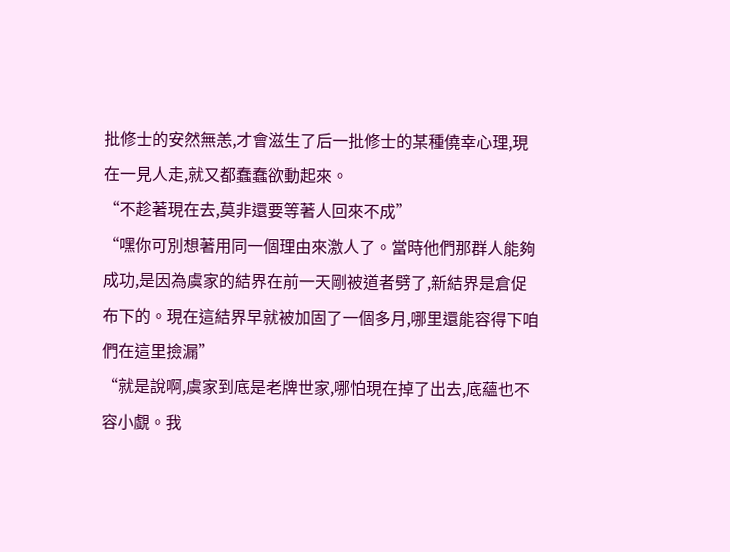批修士的安然無恙,才會滋生了后一批修士的某種僥幸心理,現在一見人走,就又都蠢蠢欲動起來。
“不趁著現在去,莫非還要等著人回來不成”
“嘿你可別想著用同一個理由來激人了。當時他們那群人能夠成功,是因為虞家的結界在前一天剛被道者劈了,新結界是倉促布下的。現在這結界早就被加固了一個多月,哪里還能容得下咱們在這里撿漏”
“就是說啊,虞家到底是老牌世家,哪怕現在掉了出去,底蘊也不容小覷。我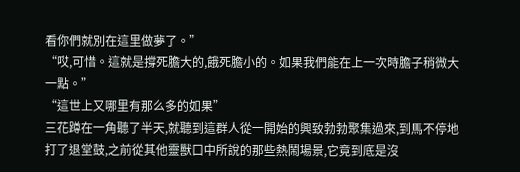看你們就別在這里做夢了。”
“哎,可惜。這就是撐死膽大的,餓死膽小的。如果我們能在上一次時膽子稍微大一點。”
“這世上又哪里有那么多的如果”
三花蹲在一角聽了半天,就聽到這群人從一開始的興致勃勃聚集過來,到馬不停地打了退堂鼓,之前從其他靈獸口中所說的那些熱鬧場景,它竟到底是沒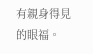有親身得見的眼福。